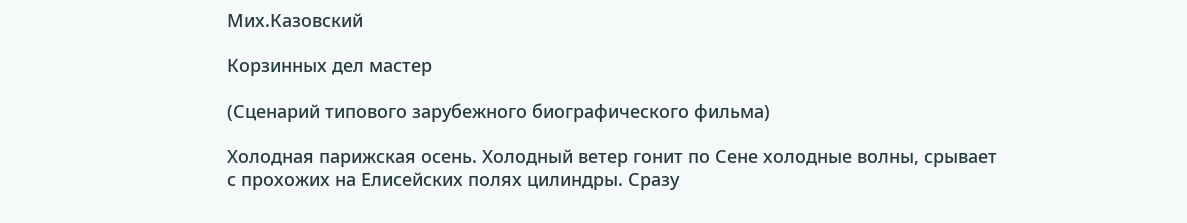Мих.Казовский

Корзинных дел мастер

(Сценарий типового зарубежного биографического фильма)

Холодная парижская осень. Холодный ветер гонит по Сене холодные волны, срывает с прохожих на Елисейских полях цилиндры. Сразу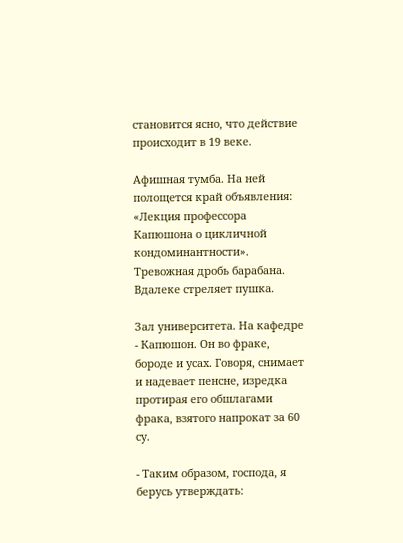становится ясно, что действие происходит в 19 веке.

Афишная тумба. На ней полощется край объявления: «Лекция профессора Капюшона о цикличной кондоминантности». Тревожная дробь барабана. Вдалеке стреляет пушка.

Зал университета. На кафедре - Капюшон. Он во фраке, бороде и усах. Говоря, снимает и надевает пенсне, изредка протирая его обшлагами фрака, взятого напрокат за 60 су.

- Таким образом, господа, я берусь утверждать: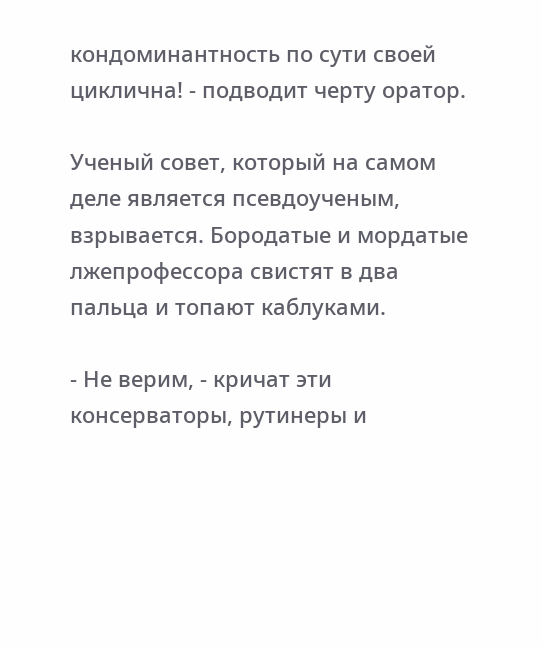кондоминантность по сути своей циклична! - подводит черту оратор.

Ученый совет, который на самом деле является псевдоученым, взрывается. Бородатые и мордатые лжепрофессора свистят в два пальца и топают каблуками.

- Не верим, - кричат эти консерваторы, рутинеры и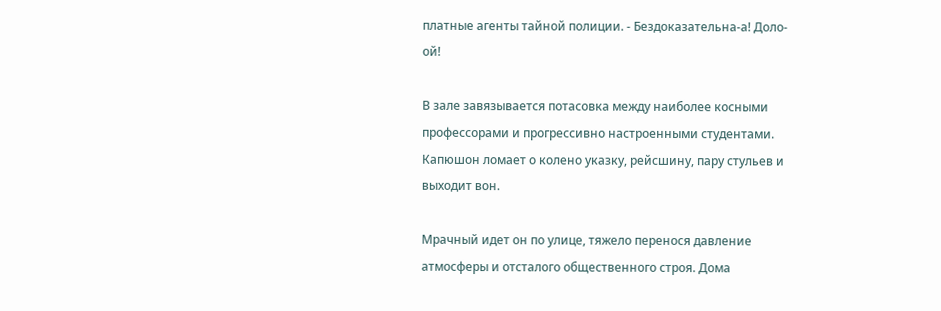платные агенты тайной полиции. - Бездоказательна-а! Доло-ой!

В зале завязывается потасовка между наиболее косными профессорами и прогрессивно настроенными студентами. Капюшон ломает о колено указку, рейсшину, пару стульев и выходит вон.

Мрачный идет он по улице, тяжело перенося давление атмосферы и отсталого общественного строя. Дома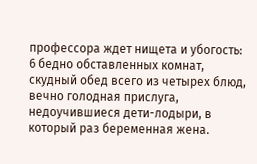профессора ждет нищета и убогость: 6 бедно обставленных комнат, скудный обед всего из четырех блюд, вечно голодная прислуга, недоучившиеся дети-лодыри, в который раз беременная жена.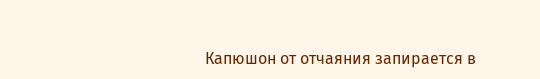Капюшон от отчаяния запирается в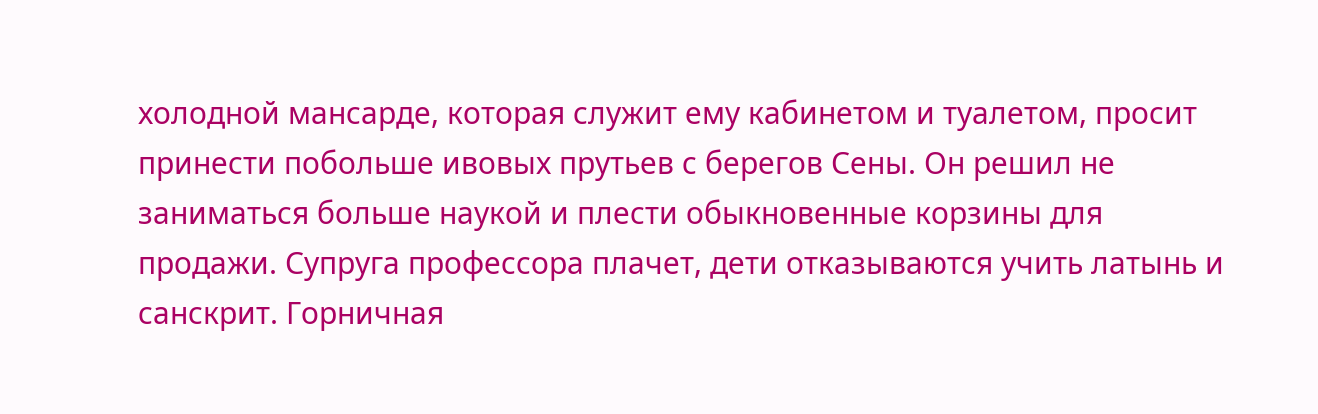холодной мансарде, которая служит ему кабинетом и туалетом, просит принести побольше ивовых прутьев с берегов Сены. Он решил не заниматься больше наукой и плести обыкновенные корзины для продажи. Супруга профессора плачет, дети отказываются учить латынь и санскрит. Горничная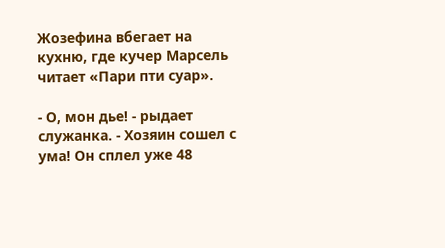Жозефина вбегает на кухню, где кучер Марсель читает «Пари пти суар».

- О, мон дье! - рыдает служанка. - Хозяин сошел с ума! Он сплел уже 48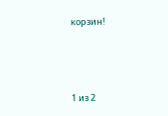корзин!



1 из 2